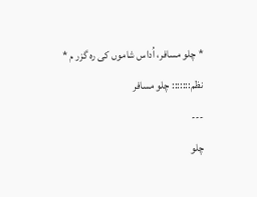* چلو مسافر، اُداس شاموں کی رہ گزر م *
نظم::::::: چلو مسافر
---
چلو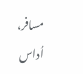مسافر، اُداس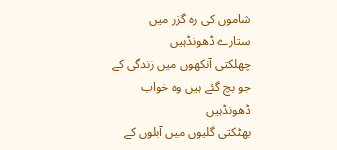شاموں کی رہ گزر میں
ستارے ڈھونڈہیں
چھلکتی آنکھوں میں زندگی کے جو بچ گئے ہیں وہ خواب ڈھونڈہیں
بھٹکتی گلیوں میں آبلوں کے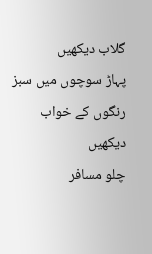گلاب دیکھیں
پہاڑ سوچوں میں سبز رنگوں کے خواب دیکھیں
چلو مسافر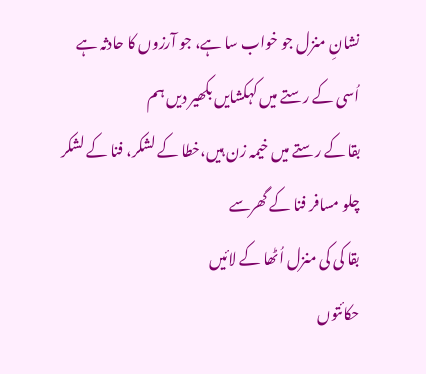نشانِ منزل جو خواب سا ہے، جو آرزوں کا حادثہ ہے
اُسی کے رستے میں کہکشایں بکھیر دیں ہم
بقا کے رستے میں خیمہ زن ہیں،خطا کے لشکر، فنا کے لشکر
چلو مسافر فنا کے گھرسے
بقا کی کی منزل اُٹھا کے لائیں
حکائتوں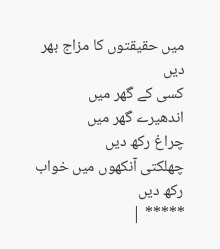میں حقیقتوں کا مزاج بھر دیں
کسی کے گھر میں
اندھیرے گھر میں
چراغ رکھ دیں
چھلکتی آنکھوں میں خواب رکھ دیں
***** |